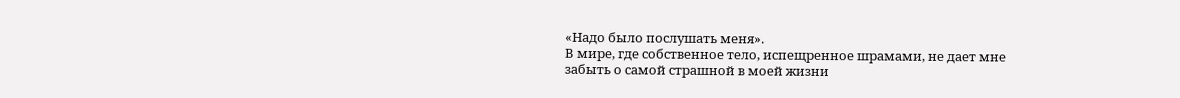«Надо было послушать меня».
В мире, где собственное тело, испещренное шрамами, не дает мне забыть о самой страшной в моей жизни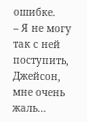ошибке.
– Я не могу так с ней поступить, Джейсон, мне очень жаль…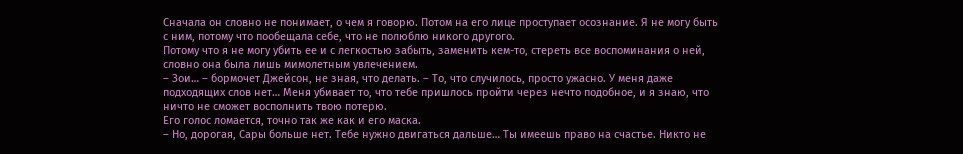Сначала он словно не понимает, о чем я говорю. Потом на его лице проступает осознание. Я не могу быть с ним, потому что пообещала себе, что не полюблю никого другого.
Потому что я не могу убить ее и с легкостью забыть, заменить кем-то, стереть все воспоминания о ней, словно она была лишь мимолетным увлечением.
– Зои… – бормочет Джейсон, не зная, что делать. – То, что случилось, просто ужасно. У меня даже подходящих слов нет… Меня убивает то, что тебе пришлось пройти через нечто подобное, и я знаю, что ничто не сможет восполнить твою потерю.
Его голос ломается, точно так же как и его маска.
– Но, дорогая, Сары больше нет. Тебе нужно двигаться дальше… Ты имеешь право на счастье. Никто не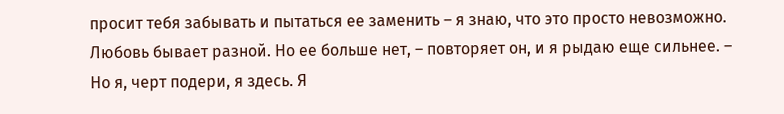просит тебя забывать и пытаться ее заменить – я знаю, что это просто невозможно. Любовь бывает разной. Но ее больше нет, – повторяет он, и я рыдаю еще сильнее. – Но я, черт подери, я здесь. Я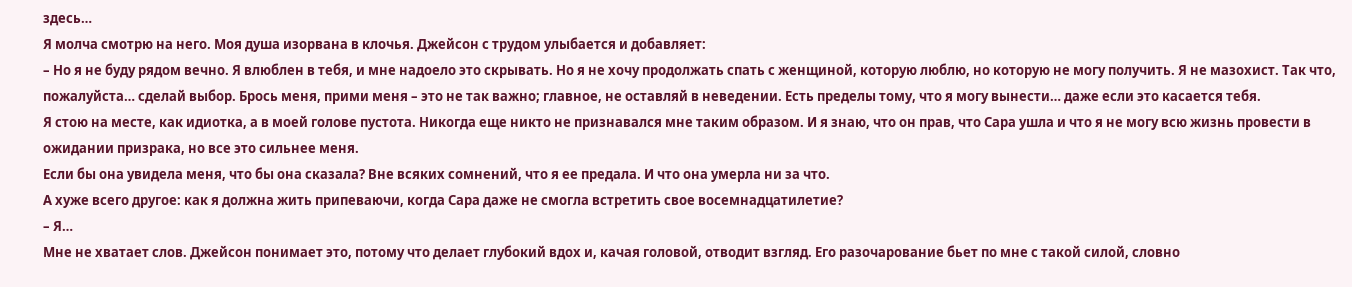здесь…
Я молча смотрю на него. Моя душа изорвана в клочья. Джейсон с трудом улыбается и добавляет:
– Но я не буду рядом вечно. Я влюблен в тебя, и мне надоело это скрывать. Но я не хочу продолжать спать с женщиной, которую люблю, но которую не могу получить. Я не мазохист. Так что, пожалуйста… сделай выбор. Брось меня, прими меня – это не так важно; главное, не оставляй в неведении. Есть пределы тому, что я могу вынести… даже если это касается тебя.
Я стою на месте, как идиотка, а в моей голове пустота. Никогда еще никто не признавался мне таким образом. И я знаю, что он прав, что Сара ушла и что я не могу всю жизнь провести в ожидании призрака, но все это сильнее меня.
Если бы она увидела меня, что бы она сказала? Вне всяких сомнений, что я ее предала. И что она умерла ни за что.
А хуже всего другое: как я должна жить припеваючи, когда Сара даже не смогла встретить свое восемнадцатилетие?
– Я…
Мне не хватает слов. Джейсон понимает это, потому что делает глубокий вдох и, качая головой, отводит взгляд. Его разочарование бьет по мне с такой силой, словно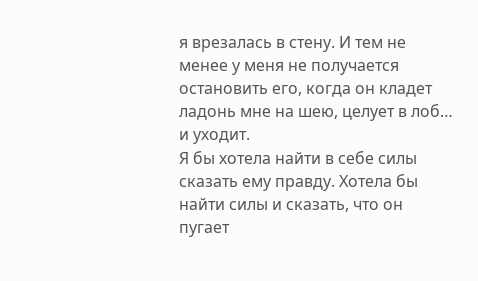я врезалась в стену. И тем не менее у меня не получается остановить его, когда он кладет ладонь мне на шею, целует в лоб… и уходит.
Я бы хотела найти в себе силы сказать ему правду. Хотела бы найти силы и сказать, что он пугает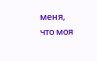меня, что моя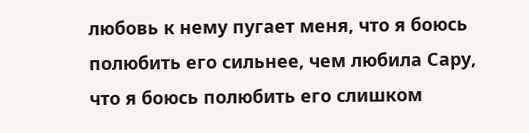любовь к нему пугает меня, что я боюсь полюбить его сильнее, чем любила Сару, что я боюсь полюбить его слишком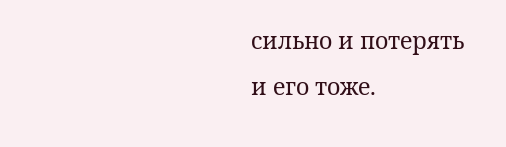сильно и потерять и его тоже.